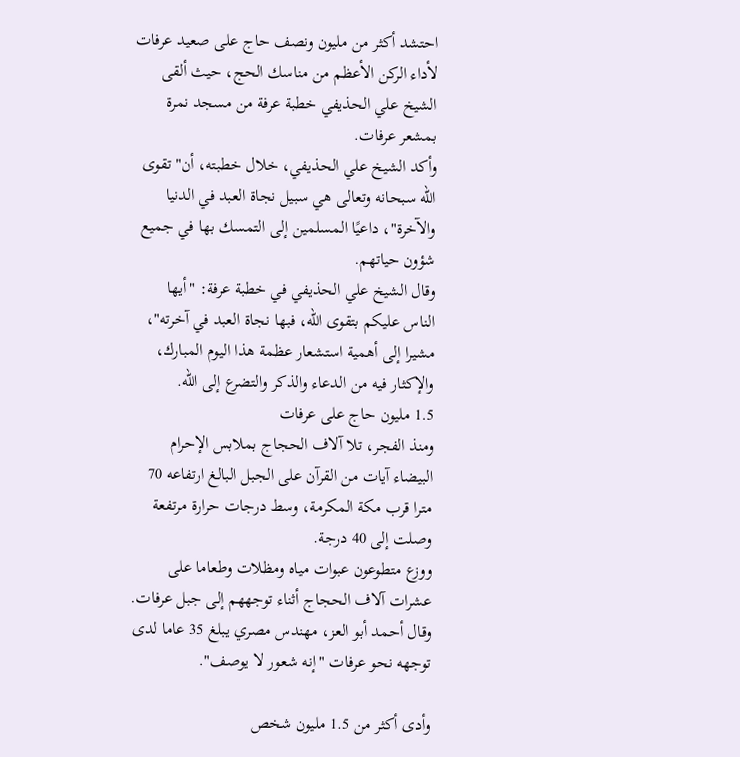احتشد أكثر من مليون ونصف حاج على صعيد عرفات لأداء الركن الأعظم من مناسك الحج، حيث ألقى الشيخ علي الحذيفي خطبة عرفة من مسجد نمرة بمشعر عرفات.
وأكد الشيخ علي الحذيفي، خلال خطبته، أن" تقوى الله سبحانه وتعالى هي سبيل نجاة العبد في الدنيا والآخرة"، داعيًا المسلمين إلى التمسك بها في جميع شؤون حياتهم.
وقال الشيخ علي الحذيفي في خطبة عرفة: "أيها الناس عليكم بتقوى الله، فبها نجاة العبد في آخرته"، مشيرا إلى أهمية استشعار عظمة هذا اليوم المبارك، والإكثار فيه من الدعاء والذكر والتضرع إلى الله.
1.5 مليون حاج على عرفات
ومنذ الفجر، تلا آلاف الحجاج بملابس الإحرام البيضاء آيات من القرآن على الجبل البالغ ارتفاعه 70 مترا قرب مكة المكرمة، وسط درجات حرارة مرتفعة وصلت إلى 40 درجة.
ووزع متطوعون عبوات مياه ومظلات وطعاما على عشرات آلاف الحجاج أثناء توجههم إلى جبل عرفات.
وقال أحمد أبو العز، مهندس مصري يبلغ 35 عاما لدى توجهه نحو عرفات "إنه شعور لا يوصف".

وأدى أكثر من 1.5 مليون شخص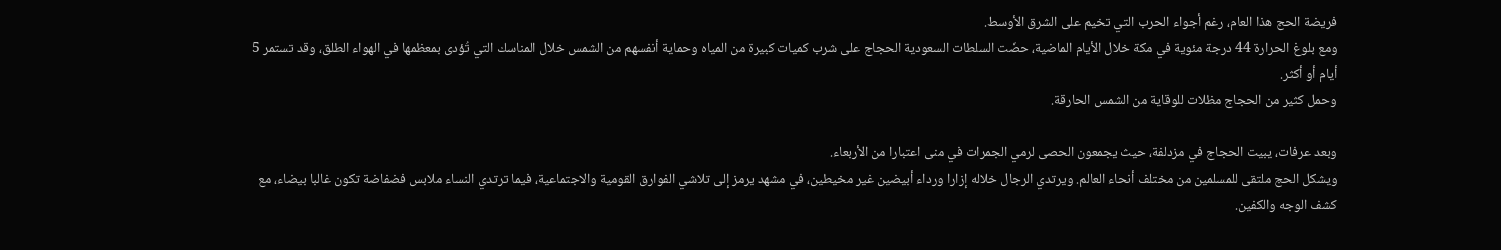فريضة الحج هذا العام، رغم أجواء الحرب التي تخيم على الشرق الأوسط.
ومع بلوغ الحرارة 44 درجة مئوية في مكة خلال الأيام الماضية، حضّت السلطات السعودية الحجاج على شرب كميات كبيرة من المياه وحماية أنفسهم من الشمس خلال المناسك التي تُؤدى بمعظمها في الهواء الطلق، وقد تستمر 5 أيام أو أكثر.
وحمل كثير من الحجاج مظلات للوقاية من الشمس الحارقة.

وبعد عرفات، يبيت الحجاج في مزدلفة، حيث يجمعون الحصى لرمي الجمرات في منى اعتبارا من الأربعاء.
ويشكل الحج ملتقى للمسلمين من مختلف أنحاء العالم. ويرتدي الرجال خلاله إزارا ورداء أبيضين غير مخيطين، في مشهد يرمز إلى تلاشي الفوارق القومية والاجتماعية، فيما ترتدي النساء ملابس فضفاضة تكون غالبا بيضاء، مع كشف الوجه والكفين.